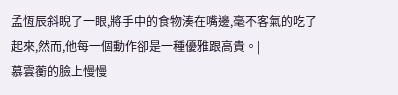孟恆辰斜睨了一眼,將手中的食物湊在嘴邊,毫不客氣的吃了起來,然而,他每一個動作卻是一種優雅跟高貴。|
慕雲蘅的臉上慢慢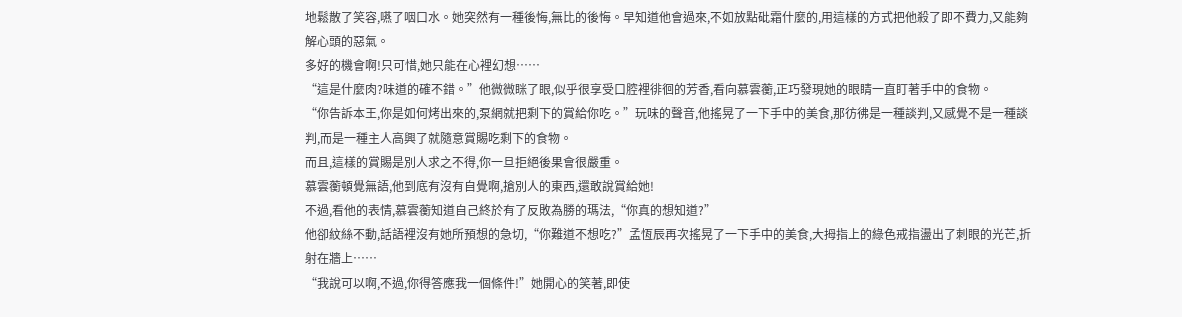地鬆散了笑容,嚥了咽口水。她突然有一種後悔,無比的後悔。早知道他會過來,不如放點砒霜什麼的,用這樣的方式把他殺了即不費力,又能夠解心頭的惡氣。
多好的機會啊!只可惜,她只能在心裡幻想……
“這是什麼肉?味道的確不錯。”他微微眯了眼,似乎很享受口腔裡徘徊的芳香,看向慕雲蘅,正巧發現她的眼睛一直盯著手中的食物。
“你告訴本王,你是如何烤出來的,泵網就把剩下的賞給你吃。”玩味的聲音,他搖晃了一下手中的美食,那彷彿是一種談判,又感覺不是一種談判,而是一種主人高興了就隨意賞賜吃剩下的食物。
而且,這樣的賞賜是別人求之不得,你一旦拒絕後果會很嚴重。
慕雲蘅頓覺無語,他到底有沒有自覺啊,搶別人的東西,還敢說賞給她!
不過,看他的表情,慕雲蘅知道自己終於有了反敗為勝的瑪法,“你真的想知道?”
他卻紋絲不動,話語裡沒有她所預想的急切,“你難道不想吃?”孟恆辰再次搖晃了一下手中的美食,大拇指上的綠色戒指盪出了刺眼的光芒,折射在牆上……
“我說可以啊,不過,你得答應我一個條件!”她開心的笑著,即使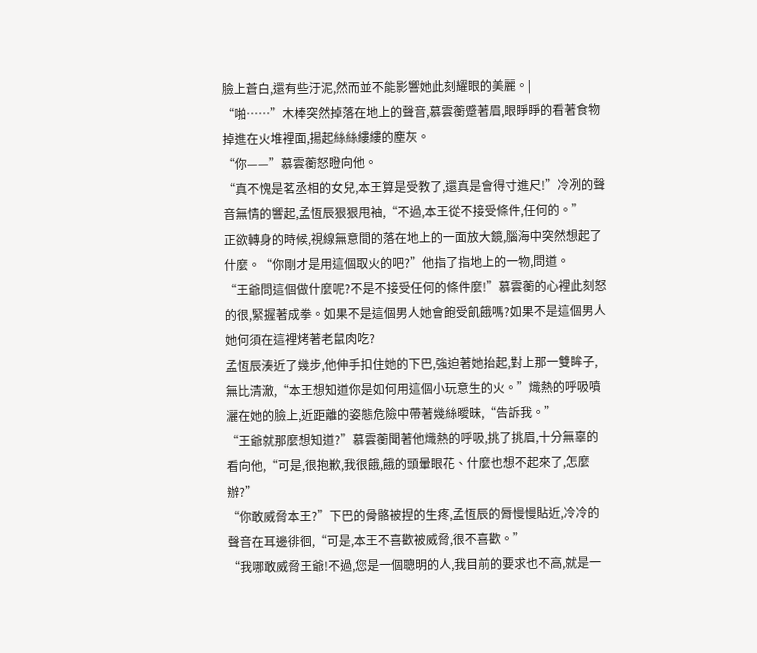臉上蒼白,還有些汙泥,然而並不能影響她此刻耀眼的美麗。|
“啪……”木棒突然掉落在地上的聲音,慕雲蘅蹙著眉,眼睜睜的看著食物掉進在火堆裡面,揚起絲絲縷縷的塵灰。
“你——”慕雲蘅怒瞪向他。
“真不愧是茗丞相的女兒,本王算是受教了,還真是會得寸進尺!”冷冽的聲音無情的響起,孟恆辰狠狠甩袖,“不過,本王從不接受條件,任何的。”
正欲轉身的時候,視線無意間的落在地上的一面放大鏡,腦海中突然想起了什麼。“你剛才是用這個取火的吧?”他指了指地上的一物,問道。
“王爺問這個做什麼呢?不是不接受任何的條件麼!”慕雲蘅的心裡此刻怒的很,緊握著成拳。如果不是這個男人她會飽受飢餓嗎?如果不是這個男人她何須在這裡烤著老鼠肉吃?
孟恆辰湊近了幾步,他伸手扣住她的下巴,強迫著她抬起,對上那一雙眸子,無比清澈,“本王想知道你是如何用這個小玩意生的火。”熾熱的呼吸噴灑在她的臉上,近距離的姿態危險中帶著幾絲曖昧,“告訴我。”
“王爺就那麼想知道?”慕雲蘅聞著他熾熱的呼吸,挑了挑眉,十分無辜的看向他,“可是,很抱歉,我很餓,餓的頭暈眼花、什麼也想不起來了,怎麼辦?”
“你敢威脅本王?”下巴的骨骼被捏的生疼,孟恆辰的脣慢慢貼近,冷冷的聲音在耳邊徘徊,“可是,本王不喜歡被威脅,很不喜歡。”
“我哪敢威脅王爺!不過,您是一個聰明的人,我目前的要求也不高,就是一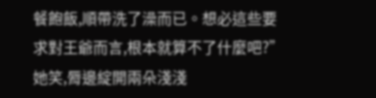餐飽飯,順帶洗了澡而已。想必這些要求對王爺而言,根本就算不了什麼吧?”
她笑,脣邊綻開兩朵淺淺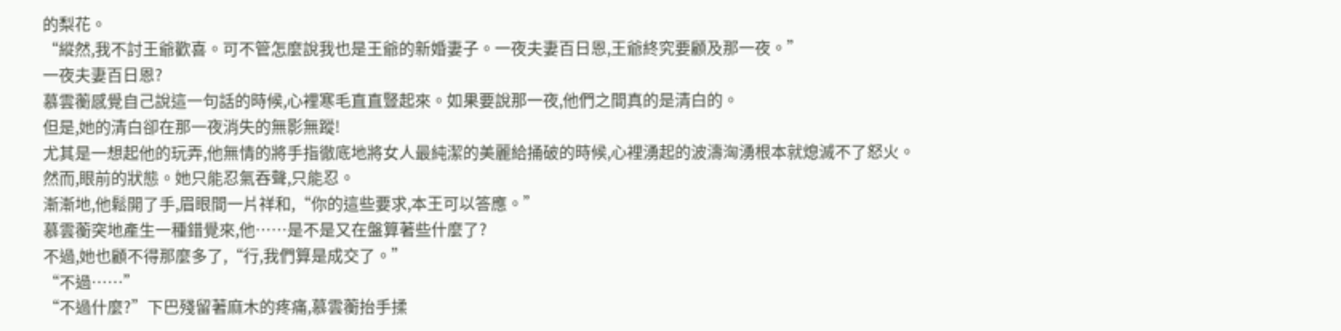的梨花。
“縱然,我不討王爺歡喜。可不管怎麼說我也是王爺的新婚妻子。一夜夫妻百日恩,王爺終究要顧及那一夜。”
一夜夫妻百日恩?
慕雲蘅感覺自己說這一句話的時候,心裡寒毛直直豎起來。如果要說那一夜,他們之間真的是清白的。
但是,她的清白卻在那一夜消失的無影無蹤!
尤其是一想起他的玩弄,他無情的將手指徹底地將女人最純潔的美麗給捅破的時候,心裡湧起的波濤洶湧根本就熄滅不了怒火。
然而,眼前的狀態。她只能忍氣吞聲,只能忍。
漸漸地,他鬆開了手,眉眼間一片祥和,“你的這些要求,本王可以答應。”
慕雲蘅突地產生一種錯覺來,他……是不是又在盤算著些什麼了?
不過,她也顧不得那麼多了,“行,我們算是成交了。”
“不過……”
“不過什麼?”下巴殘留著麻木的疼痛,慕雲蘅抬手揉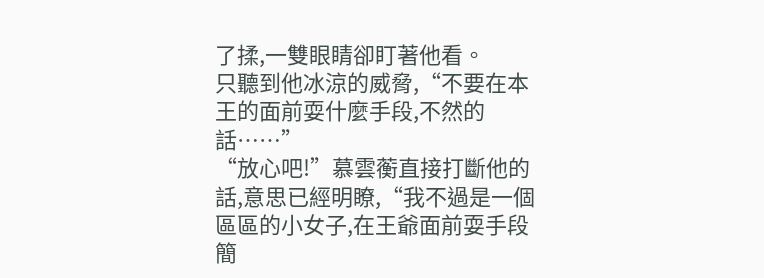了揉,一雙眼睛卻盯著他看。
只聽到他冰涼的威脅,“不要在本王的面前耍什麼手段,不然的話……”
“放心吧!”慕雲蘅直接打斷他的話,意思已經明瞭,“我不過是一個區區的小女子,在王爺面前耍手段簡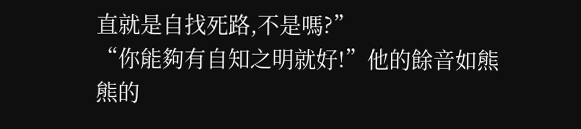直就是自找死路,不是嗎?”
“你能夠有自知之明就好!”他的餘音如熊熊的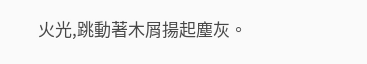火光,跳動著木屑揚起塵灰。